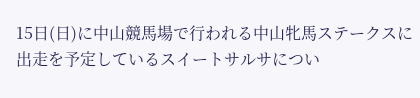15日(日)に中山競馬場で行われる中山牝馬ステークスに出走を予定しているスイートサルサについ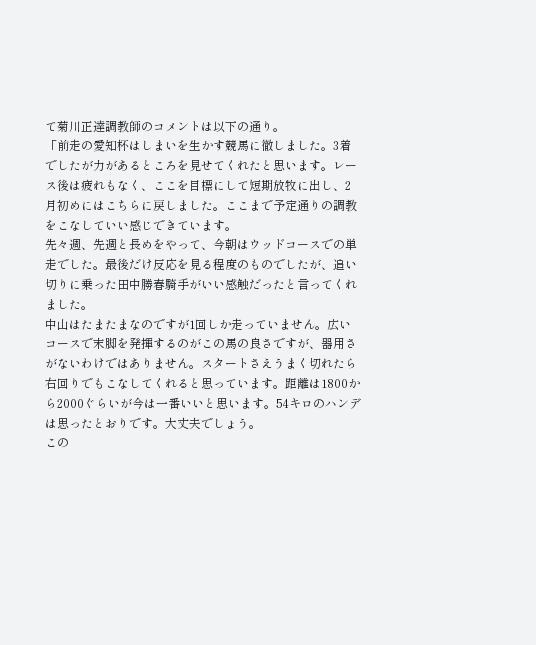て菊川正達調教師のコメントは以下の通り。
「前走の愛知杯はしまいを生かす競馬に徹しました。3着でしたが力があるところを見せてくれたと思います。レース後は疲れもなく、ここを目標にして短期放牧に出し、2月初めにはこちらに戻しました。ここまで予定通りの調教をこなしていい感じできています。
先々週、先週と長めをやって、今朝はウッドコースでの単走でした。最後だけ反応を見る程度のものでしたが、追い切りに乗った田中勝春騎手がいい感触だったと言ってくれました。
中山はたまたまなのですが1回しか走っていません。広いコースで末脚を発揮するのがこの馬の良さですが、器用さがないわけではありません。スタートさえうまく切れたら右回りでもこなしてくれると思っています。距離は1800から2000ぐらいが今は一番いいと思います。54キロのハンデは思ったとおりです。大丈夫でしょう。
この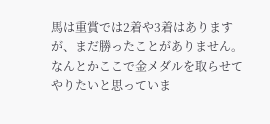馬は重賞では2着や3着はありますが、まだ勝ったことがありません。なんとかここで金メダルを取らせてやりたいと思っていま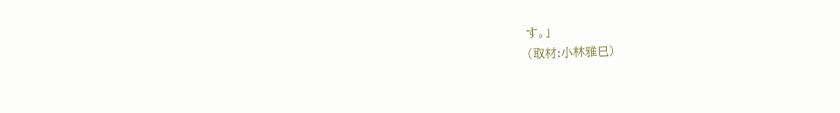す。」
(取材:小林雅巳)